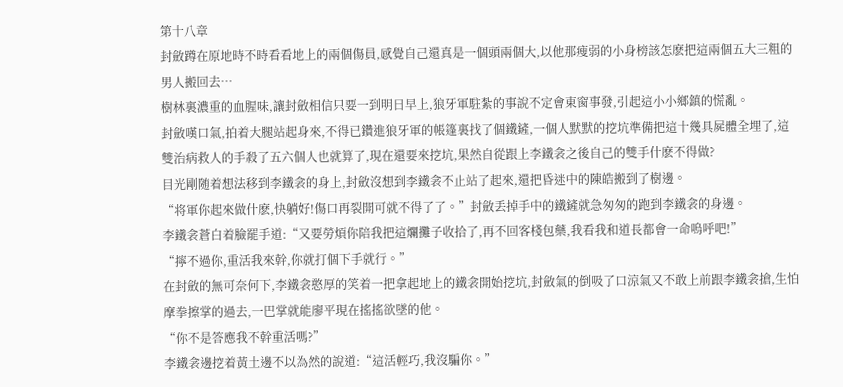第十八章
封斂蹲在原地時不時看看地上的兩個傷員,感覺自己還真是一個頭兩個大,以他那瘦弱的小身榜該怎麽把這兩個五大三粗的男人搬回去…
樹林裏濃重的血腥味,讓封斂相信只要一到明日早上,狼牙軍駐紮的事說不定會東窗事發,引起這小小鄉鎮的慌亂。
封斂嘆口氣,拍着大腿站起身來,不得已鑽進狼牙軍的帳篷裏找了個鐵鏟,一個人默默的挖坑準備把這十幾具屍體全埋了,這雙治病救人的手殺了五六個人也就算了,現在還要來挖坑,果然自從跟上李鐵衾之後自己的雙手什麽不得做?
目光剛随着想法移到李鐵衾的身上,封斂沒想到李鐵衾不止站了起來,還把昏迷中的陳皓搬到了樹邊。
“将軍你起來做什麽,快躺好!傷口再裂開可就不得了了。”封斂丢掉手中的鐵鏟就急匆匆的跑到李鐵衾的身邊。
李鐵衾蒼白着臉罷手道:“又要勞煩你陪我把這爛攤子收拾了,再不回客棧包藥,我看我和道長都會一命嗚呼吧!”
“擰不過你,重活我來幹,你就打個下手就行。”
在封斂的無可奈何下,李鐵衾憨厚的笑着一把拿起地上的鐵衾開始挖坑,封斂氣的倒吸了口涼氣又不敢上前跟李鐵衾搶,生怕摩拳擦掌的過去,一巴掌就能廖平現在搖搖欲墜的他。
“你不是答應我不幹重活嗎?”
李鐵衾邊挖着黃土邊不以為然的說道:“這活輕巧,我沒騙你。”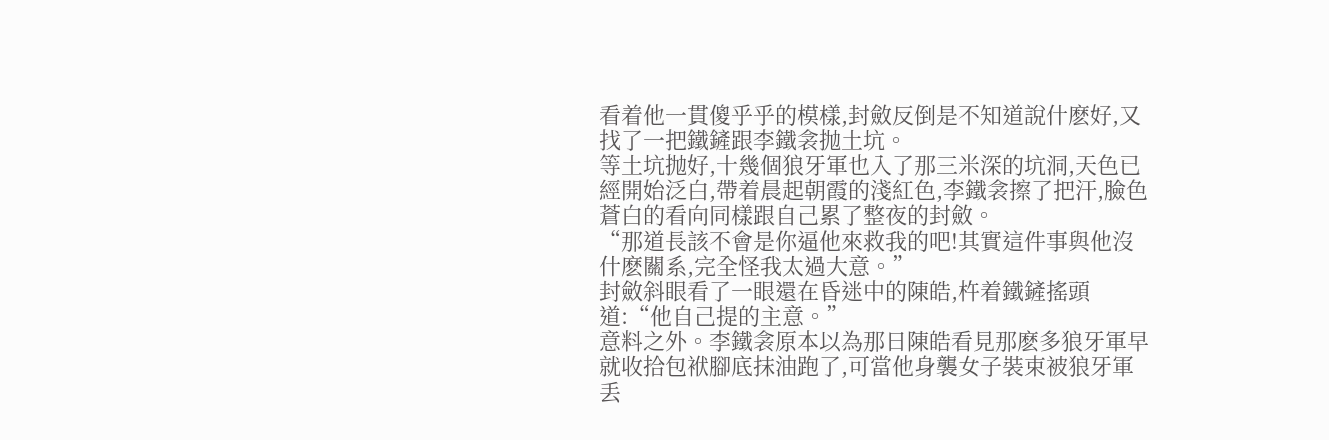看着他一貫傻乎乎的模樣,封斂反倒是不知道說什麽好,又找了一把鐵鏟跟李鐵衾抛土坑。
等土坑抛好,十幾個狼牙軍也入了那三米深的坑洞,天色已經開始泛白,帶着晨起朝霞的淺紅色,李鐵衾擦了把汗,臉色蒼白的看向同樣跟自己累了整夜的封斂。
“那道長該不會是你逼他來救我的吧!其實這件事與他沒什麽關系,完全怪我太過大意。”
封斂斜眼看了一眼還在昏迷中的陳皓,杵着鐵鏟搖頭道:“他自己提的主意。”
意料之外。李鐵衾原本以為那日陳皓看見那麽多狼牙軍早就收拾包袱腳底抹油跑了,可當他身襲女子裝束被狼牙軍丢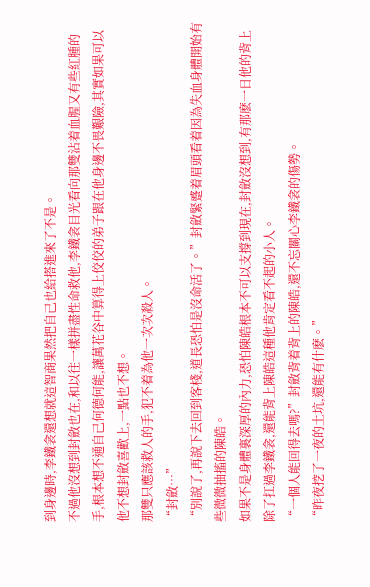到身邊時,李鐵衾還想就這智商果然把自己也給搭進來了不是。
不過他沒想到封斂也在,和以往一樣拼盡性命救他,李鐵衾目光看向那雙沾着血腥又有些紅腫的手,根本想不通自己何德何能,讓萬花谷中算得上佼佼的弟子跟在他身邊不畏艱險,其實如果可以他不想封斂喜歡上,一點也不想。
那雙只應該救人的手,犯不着為他一次次殺人。
“封斂…”
“別說了,再說下去回到客棧,道長恐怕是沒命活了。”封斂緊蹙着眉頭看着因為失血身體開始有些微微抽搐的陳皓。
如果不是身體裏深厚的內力,恐怕陳皓根本不可以支撐到現在,封斂沒想到,有那麽一日他的背上除了扛過李鐵衾,還能背上陳皓這種他肯定看不起的小人。
“一個人能回得去嗎?”封斂背着背上的陳皓,還不忘關心李鐵衾的傷勢。
“昨夜挖了一夜的土坑,還能有什麽。”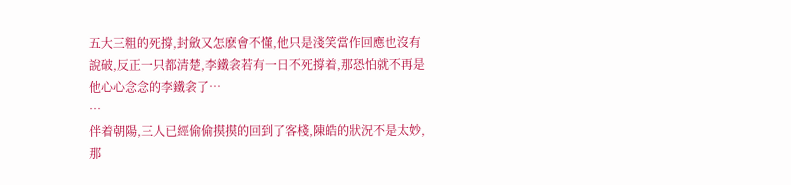五大三粗的死撐,封斂又怎麽會不懂,他只是淺笑當作回應也沒有說破,反正一只都清楚,李鐵衾若有一日不死撐着,那恐怕就不再是他心心念念的李鐵衾了…
…
伴着朝陽,三人已經偷偷摸摸的回到了客棧,陳皓的狀況不是太妙,那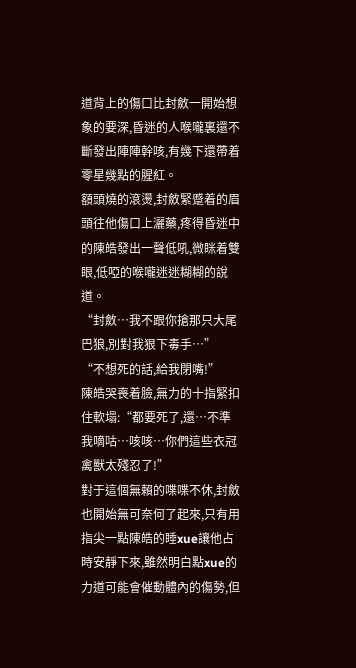道背上的傷口比封斂一開始想象的要深,昏迷的人喉嚨裏還不斷發出陣陣幹咳,有幾下還帶着零星幾點的腥紅。
額頭燒的滾燙,封斂緊蹙着的眉頭往他傷口上灑藥,疼得昏迷中的陳皓發出一聲低吼,微眯着雙眼,低啞的喉嚨迷迷糊糊的說道。
“封斂…我不跟你搶那只大尾巴狼,別對我狠下毒手…”
“不想死的話,給我閉嘴!”
陳皓哭喪着臉,無力的十指緊扣住軟塌:“都要死了,還…不準我嘀咕…咳咳…你們這些衣冠禽獸太殘忍了!”
對于這個無賴的喋喋不休,封斂也開始無可奈何了起來,只有用指尖一點陳皓的睡xue讓他占時安靜下來,雖然明白點xue的力道可能會催動體內的傷勢,但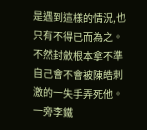是遇到這樣的情況,也只有不得已而為之。
不然封斂根本拿不準自己會不會被陳皓刺激的一失手弄死他。
一旁李鐵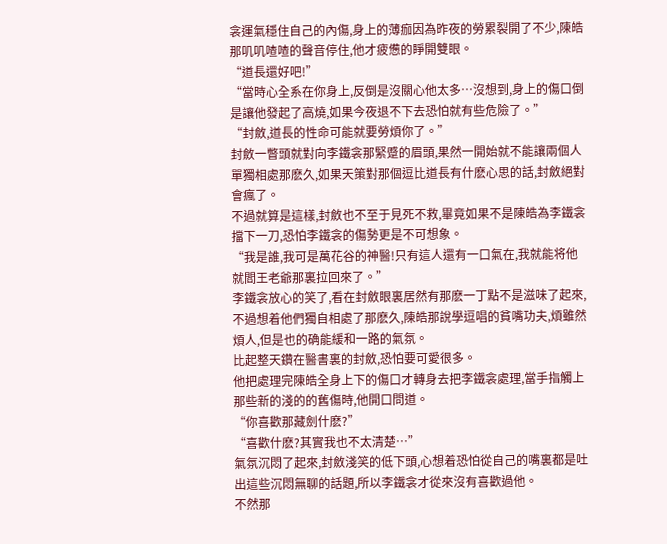衾運氣穩住自己的內傷,身上的薄痂因為昨夜的勞累裂開了不少,陳皓那叽叽喳喳的聲音停住,他才疲憊的睜開雙眼。
“道長還好吧!”
“當時心全系在你身上,反倒是沒關心他太多…沒想到,身上的傷口倒是讓他發起了高燒,如果今夜退不下去恐怕就有些危險了。”
“封斂,道長的性命可能就要勞煩你了。”
封斂一瞥頭就對向李鐵衾那緊蹙的眉頭,果然一開始就不能讓兩個人單獨相處那麽久,如果天策對那個逗比道長有什麽心思的話,封斂絕對會瘋了。
不過就算是這樣,封斂也不至于見死不救,畢竟如果不是陳皓為李鐵衾擋下一刀,恐怕李鐵衾的傷勢更是不可想象。
“我是誰,我可是萬花谷的神醫!只有這人還有一口氣在,我就能将他就閻王老爺那裏拉回來了。”
李鐵衾放心的笑了,看在封斂眼裏居然有那麽一丁點不是滋味了起來,不過想着他們獨自相處了那麽久,陳皓那說學逗唱的貧嘴功夫,煩雖然煩人,但是也的确能緩和一路的氣氛。
比起整天鑽在醫書裏的封斂,恐怕要可愛很多。
他把處理完陳皓全身上下的傷口才轉身去把李鐵衾處理,當手指觸上那些新的淺的的舊傷時,他開口問道。
“你喜歡那藏劍什麽?”
“喜歡什麽?其實我也不太清楚…”
氣氛沉悶了起來,封斂淺笑的低下頭,心想着恐怕從自己的嘴裏都是吐出這些沉悶無聊的話題,所以李鐵衾才從來沒有喜歡過他。
不然那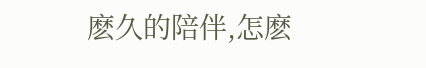麽久的陪伴,怎麽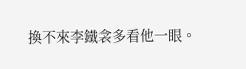換不來李鐵衾多看他一眼。